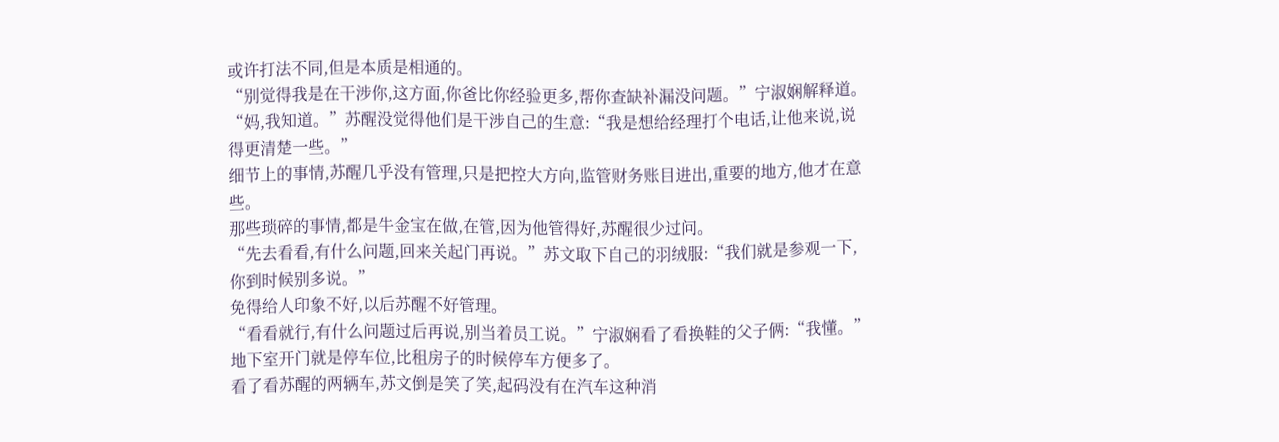或许打法不同,但是本质是相通的。
“别觉得我是在干涉你,这方面,你爸比你经验更多,帮你查缺补漏没问题。”宁淑娴解释道。
“妈,我知道。”苏醒没觉得他们是干涉自己的生意:“我是想给经理打个电话,让他来说,说得更清楚一些。”
细节上的事情,苏醒几乎没有管理,只是把控大方向,监管财务账目进出,重要的地方,他才在意些。
那些琐碎的事情,都是牛金宝在做,在管,因为他管得好,苏醒很少过问。
“先去看看,有什么问题,回来关起门再说。”苏文取下自己的羽绒服:“我们就是参观一下,你到时候别多说。”
免得给人印象不好,以后苏醒不好管理。
“看看就行,有什么问题过后再说,别当着员工说。”宁淑娴看了看换鞋的父子俩:“我懂。”
地下室开门就是停车位,比租房子的时候停车方便多了。
看了看苏醒的两辆车,苏文倒是笑了笑,起码没有在汽车这种消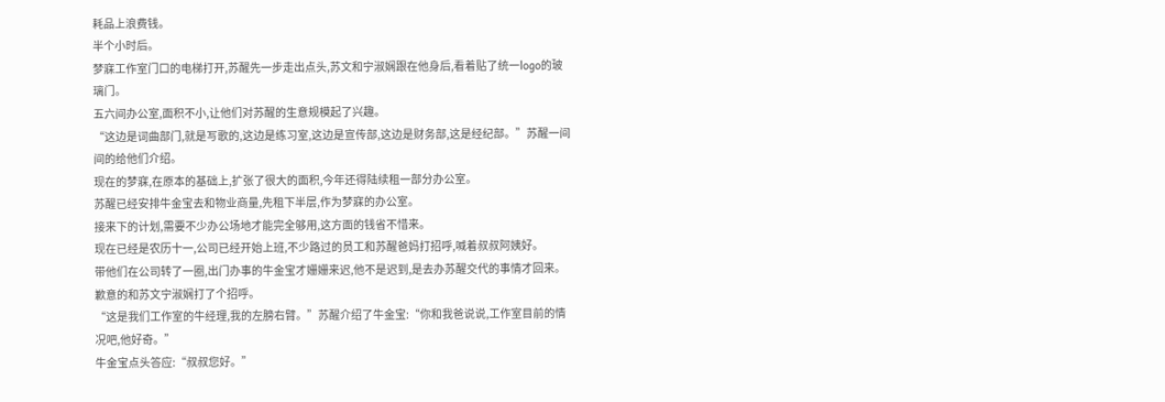耗品上浪费钱。
半个小时后。
梦寐工作室门口的电梯打开,苏醒先一步走出点头,苏文和宁淑娴跟在他身后,看着贴了统一logo的玻璃门。
五六间办公室,面积不小,让他们对苏醒的生意规模起了兴趣。
“这边是词曲部门,就是写歌的,这边是练习室,这边是宣传部,这边是财务部,这是经纪部。”苏醒一间间的给他们介绍。
现在的梦寐,在原本的基础上,扩张了很大的面积,今年还得陆续租一部分办公室。
苏醒已经安排牛金宝去和物业商量,先租下半层,作为梦寐的办公室。
接来下的计划,需要不少办公场地才能完全够用,这方面的钱省不惜来。
现在已经是农历十一,公司已经开始上班,不少路过的员工和苏醒爸妈打招呼,喊着叔叔阿姨好。
带他们在公司转了一圈,出门办事的牛金宝才姗姗来迟,他不是迟到,是去办苏醒交代的事情才回来。
歉意的和苏文宁淑娴打了个招呼。
“这是我们工作室的牛经理,我的左膀右臂。”苏醒介绍了牛金宝:“你和我爸说说,工作室目前的情况吧,他好奇。”
牛金宝点头答应:“叔叔您好。”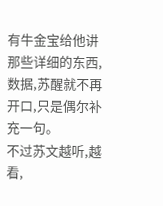有牛金宝给他讲那些详细的东西,数据,苏醒就不再开口,只是偶尔补充一句。
不过苏文越听,越看,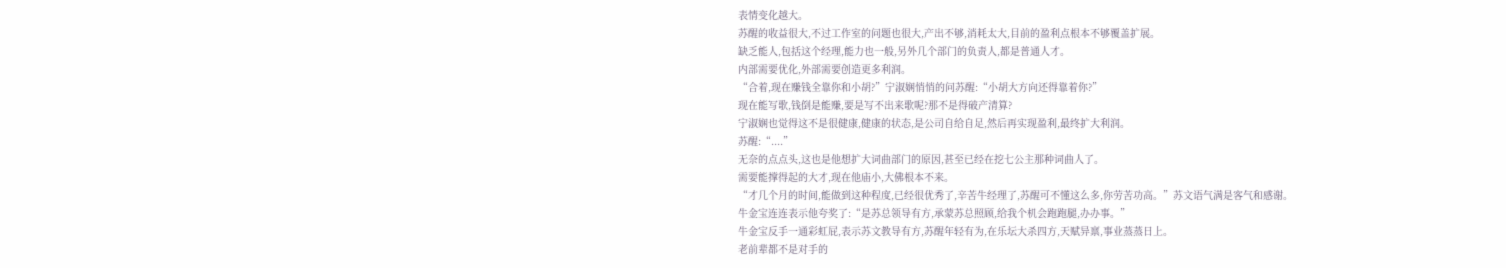表情变化越大。
苏醒的收益很大,不过工作室的问题也很大,产出不够,消耗太大,目前的盈利点根本不够覆盖扩展。
缺乏能人,包括这个经理,能力也一般,另外几个部门的负责人,都是普通人才。
内部需要优化,外部需要创造更多利润。
“合着,现在赚钱全靠你和小胡?”宁淑娴悄悄的问苏醒:“小胡大方向还得靠着你?”
现在能写歌,钱倒是能赚,要是写不出来歌呢?那不是得破产清算?
宁淑娴也觉得这不是很健康,健康的状态,是公司自给自足,然后再实现盈利,最终扩大利润。
苏醒:“....”
无奈的点点头,这也是他想扩大词曲部门的原因,甚至已经在挖七公主那种词曲人了。
需要能撑得起的大才,现在他庙小,大佛根本不来。
“才几个月的时间,能做到这种程度,已经很优秀了,辛苦牛经理了,苏醒可不懂这么多,你劳苦功高。”苏文语气满是客气和感谢。
牛金宝连连表示他夸奖了:“是苏总领导有方,承蒙苏总照顾,给我个机会跑跑腿,办办事。”
牛金宝反手一通彩虹屁,表示苏文教导有方,苏醒年轻有为,在乐坛大杀四方,天赋异禀,事业蒸蒸日上。
老前辈都不是对手的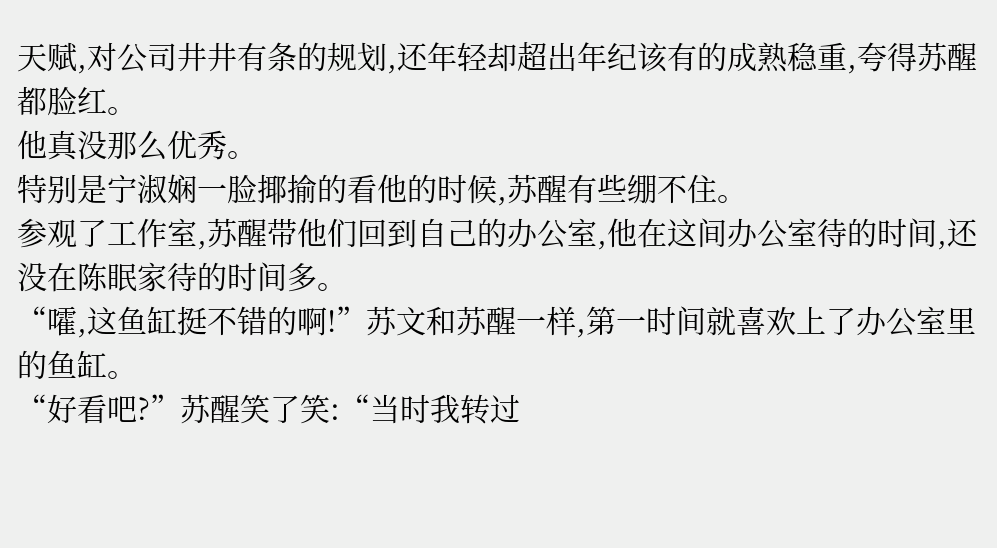天赋,对公司井井有条的规划,还年轻却超出年纪该有的成熟稳重,夸得苏醒都脸红。
他真没那么优秀。
特别是宁淑娴一脸揶揄的看他的时候,苏醒有些绷不住。
参观了工作室,苏醒带他们回到自己的办公室,他在这间办公室待的时间,还没在陈眠家待的时间多。
“嚯,这鱼缸挺不错的啊!”苏文和苏醒一样,第一时间就喜欢上了办公室里的鱼缸。
“好看吧?”苏醒笑了笑:“当时我转过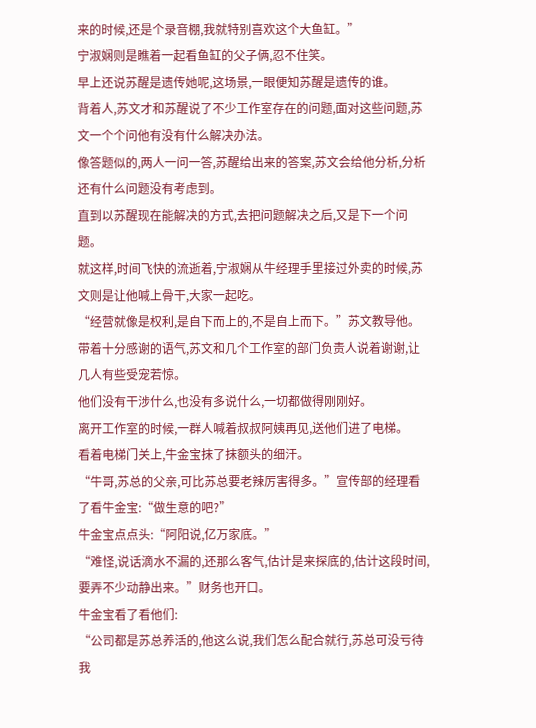来的时候,还是个录音棚,我就特别喜欢这个大鱼缸。”
宁淑娴则是瞧着一起看鱼缸的父子俩,忍不住笑。
早上还说苏醒是遗传她呢,这场景,一眼便知苏醒是遗传的谁。
背着人,苏文才和苏醒说了不少工作室存在的问题,面对这些问题,苏文一个个问他有没有什么解决办法。
像答题似的,两人一问一答,苏醒给出来的答案,苏文会给他分析,分析还有什么问题没有考虑到。
直到以苏醒现在能解决的方式,去把问题解决之后,又是下一个问题。
就这样,时间飞快的流逝着,宁淑娴从牛经理手里接过外卖的时候,苏文则是让他喊上骨干,大家一起吃。
“经营就像是权利,是自下而上的,不是自上而下。”苏文教导他。
带着十分感谢的语气,苏文和几个工作室的部门负责人说着谢谢,让几人有些受宠若惊。
他们没有干涉什么,也没有多说什么,一切都做得刚刚好。
离开工作室的时候,一群人喊着叔叔阿姨再见,送他们进了电梯。
看着电梯门关上,牛金宝抹了抹额头的细汗。
“牛哥,苏总的父亲,可比苏总要老辣厉害得多。”宣传部的经理看了看牛金宝:“做生意的吧?”
牛金宝点点头:“阿阳说,亿万家底。”
“难怪,说话滴水不漏的,还那么客气,估计是来探底的,估计这段时间,要弄不少动静出来。”财务也开口。
牛金宝看了看他们:
“公司都是苏总养活的,他这么说,我们怎么配合就行,苏总可没亏待我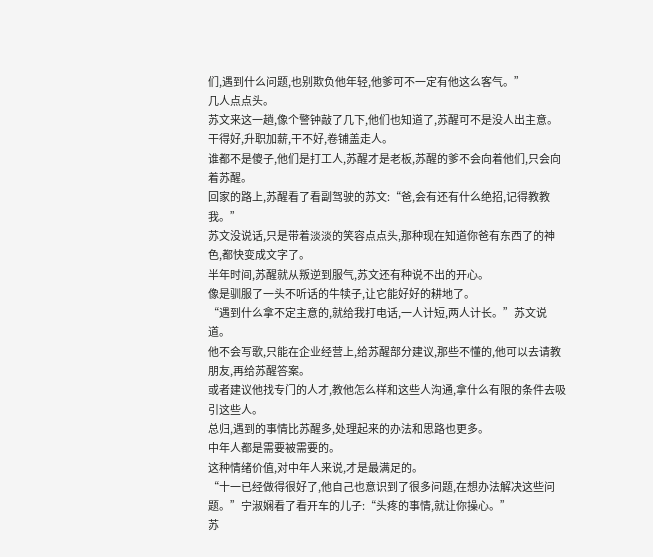们,遇到什么问题,也别欺负他年轻,他爹可不一定有他这么客气。”
几人点点头。
苏文来这一趟,像个警钟敲了几下,他们也知道了,苏醒可不是没人出主意。
干得好,升职加薪,干不好,卷铺盖走人。
谁都不是傻子,他们是打工人,苏醒才是老板,苏醒的爹不会向着他们,只会向着苏醒。
回家的路上,苏醒看了看副驾驶的苏文:“爸,会有还有什么绝招,记得教教我。”
苏文没说话,只是带着淡淡的笑容点点头,那种现在知道你爸有东西了的神色,都快变成文字了。
半年时间,苏醒就从叛逆到服气,苏文还有种说不出的开心。
像是驯服了一头不听话的牛犊子,让它能好好的耕地了。
“遇到什么拿不定主意的,就给我打电话,一人计短,两人计长。”苏文说道。
他不会写歌,只能在企业经营上,给苏醒部分建议,那些不懂的,他可以去请教朋友,再给苏醒答案。
或者建议他找专门的人才,教他怎么样和这些人沟通,拿什么有限的条件去吸引这些人。
总归,遇到的事情比苏醒多,处理起来的办法和思路也更多。
中年人都是需要被需要的。
这种情绪价值,对中年人来说,才是最满足的。
“十一已经做得很好了,他自己也意识到了很多问题,在想办法解决这些问题。”宁淑娴看了看开车的儿子:“头疼的事情,就让你操心。”
苏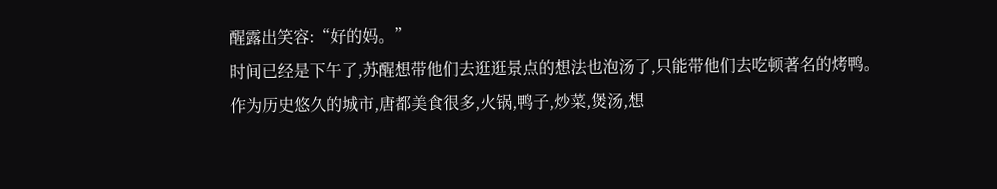醒露出笑容:“好的妈。”
时间已经是下午了,苏醒想带他们去逛逛景点的想法也泡汤了,只能带他们去吃顿著名的烤鸭。
作为历史悠久的城市,唐都美食很多,火锅,鸭子,炒菜,煲汤,想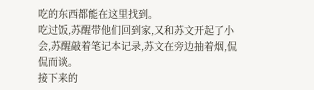吃的东西都能在这里找到。
吃过饭,苏醒带他们回到家,又和苏文开起了小会,苏醒敲着笔记本记录,苏文在旁边抽着烟,侃侃而谈。
接下来的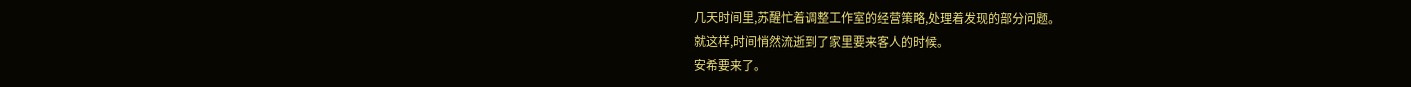几天时间里,苏醒忙着调整工作室的经营策略,处理着发现的部分问题。
就这样,时间悄然流逝到了家里要来客人的时候。
安希要来了。